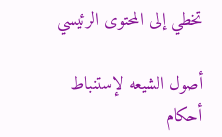تخطي إلى المحتوى الرئيسي

أصول الشيعه لإستنباط أحكام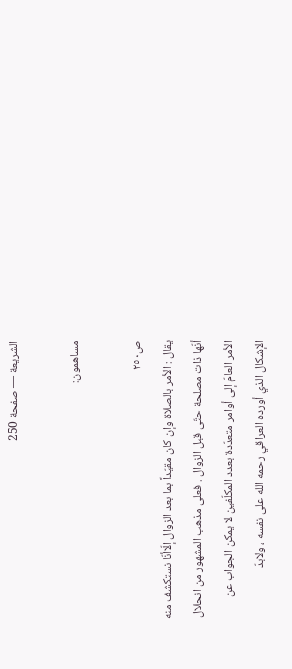الشريعة — صفحة 250

مساهمون:

ص٢٥٠
يقال : الأمر بالصلاة وإن كان مقيّداً بما بعد الزوال إلّاأنّا نستكشف منه أنّها ذات مصلحة حتّى قبل الزوال . فعلى مذهب المشهور من انحلال الأمر العامّ إلى أوامر متعدّدة بعدد المكلّفين لا يمكن الجواب عن الإشكال الذي أورده العراقي رحمه الله على نفسه ، ولابدّ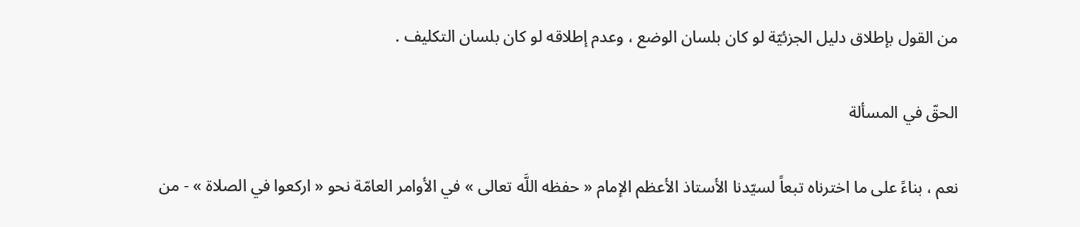من القول بإطلاق دليل الجزئيّة لو كان بلسان الوضع ، وعدم إطلاقه لو كان بلسان التكليف .

الحقّ في المسألة

نعم ، بناءً على ما اخترناه تبعاً لسيّدنا الأستاذ الأعظم الإمام « حفظه اللَّه تعالى » في الأوامر العامّة نحو « اركعوا في الصلاة » - من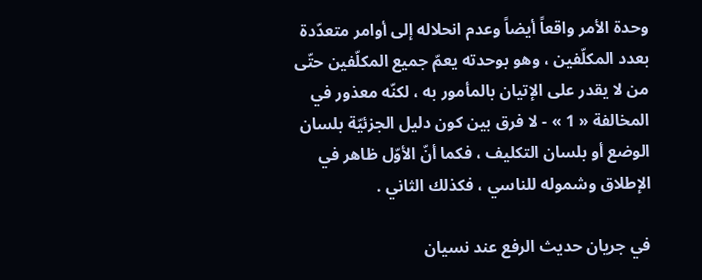وحدة الأمر واقعاً أيضاً وعدم انحلاله إلى أوامر متعدّدة بعدد المكلّفين ، وهو بوحدته يعمّ جميع المكلّفين حتّى من لا يقدر على الإتيان بالمأمور به ، لكنّه معذور في المخالفة « 1 » - لا فرق بين كون دليل الجزئيّة بلسان الوضع أو بلسان التكليف ، فكما أنّ الأوّل ظاهر في الإطلاق وشموله للناسي ، فكذلك الثاني .

في جريان حديث الرفع عند نسيان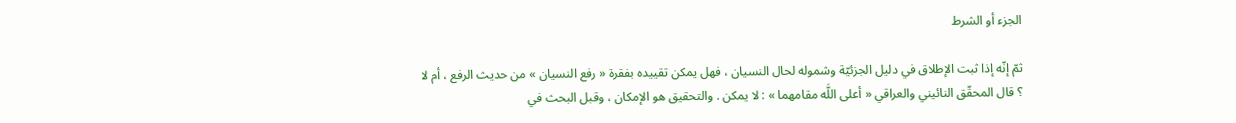الجزء أو الشرط

ثمّ إنّه إذا ثبت الإطلاق في دليل الجزئيّة وشموله لحال النسيان ، فهل يمكن تقييده بفقرة « رفع النسيان » من حديث الرفع ، أم لا ؟ قال المحقّق النائيني والعراقي « أعلى اللَّه مقامهما » : لا يمكن . والتحقيق هو الإمكان ، وقبل البحث في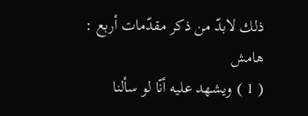ذلك لابدّ من ذكر مقدّمات أربع :
هامش
( 1 ) ويشهد عليه أنّا لو سألنا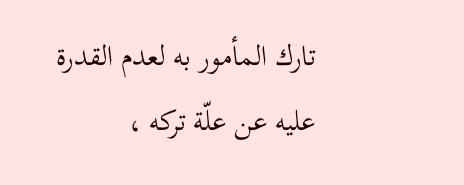تارك المأمور به لعدم القدرة عليه عن علّة تركه ،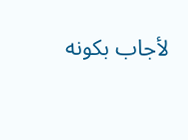لأجاب بكونه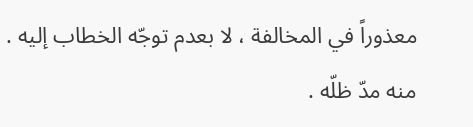معذوراً في المخالفة ، لا بعدم توجّه الخطاب إليه . منه مدّ ظلّه .